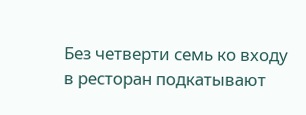Без четверти семь ко входу в ресторан подкатывают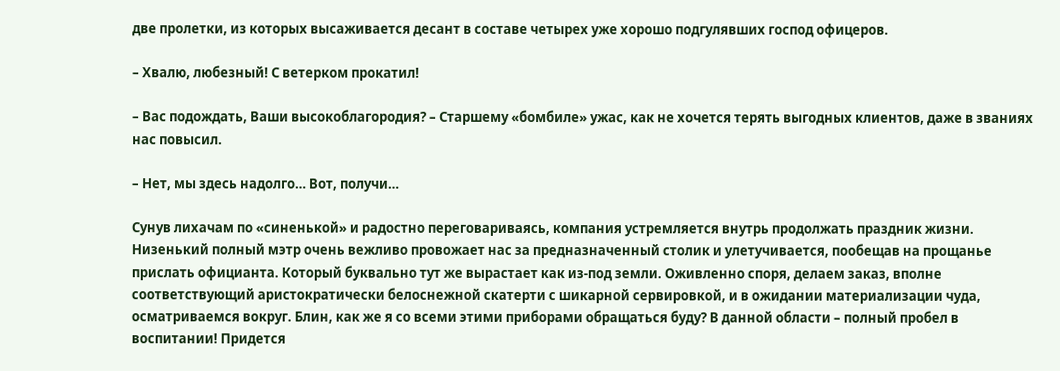две пролетки, из которых высаживается десант в составе четырех уже хорошо подгулявших господ офицеров.

– Хвалю, любезный! С ветерком прокатил!

– Вас подождать, Ваши высокоблагородия? – Старшему «бомбиле» ужас, как не хочется терять выгодных клиентов, даже в званиях нас повысил.

– Нет, мы здесь надолго… Вот, получи…

Сунув лихачам по «синенькой» и радостно переговариваясь, компания устремляется внутрь продолжать праздник жизни. Низенький полный мэтр очень вежливо провожает нас за предназначенный столик и улетучивается, пообещав на прощанье прислать официанта. Который буквально тут же вырастает как из-под земли. Оживленно споря, делаем заказ, вполне соответствующий аристократически белоснежной скатерти с шикарной сервировкой, и в ожидании материализации чуда, осматриваемся вокруг. Блин, как же я со всеми этими приборами обращаться буду? В данной области – полный пробел в воспитании! Придется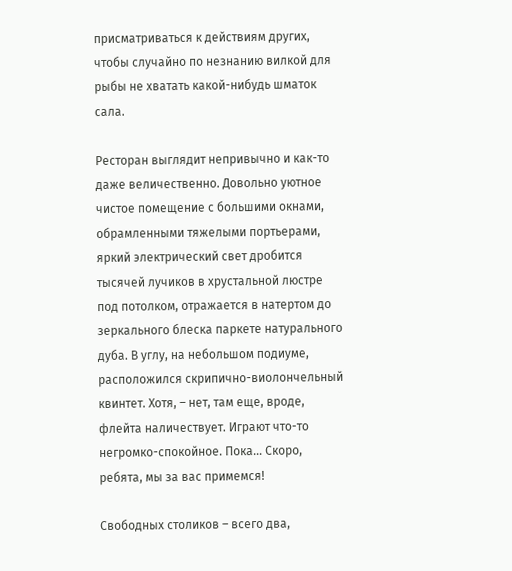присматриваться к действиям других, чтобы случайно по незнанию вилкой для рыбы не хватать какой-нибудь шматок сала.

Ресторан выглядит непривычно и как-то даже величественно. Довольно уютное чистое помещение с большими окнами, обрамленными тяжелыми портьерами, яркий электрический свет дробится тысячей лучиков в хрустальной люстре под потолком, отражается в натертом до зеркального блеска паркете натурального дуба. В углу, на небольшом подиуме, расположился скрипично-виолончельный квинтет. Хотя, – нет, там еще, вроде, флейта наличествует. Играют что-то негромко-спокойное. Пока… Скоро, ребята, мы за вас примемся!

Свободных столиков – всего два,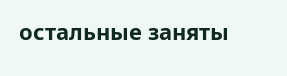остальные заняты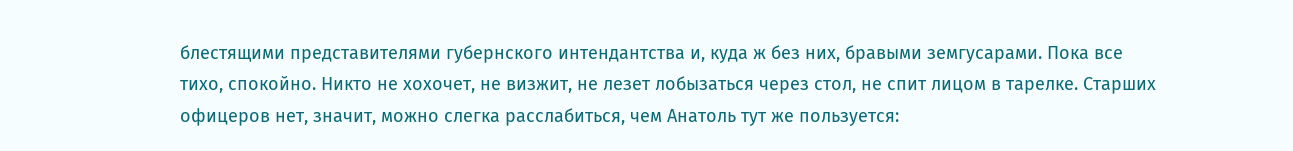блестящими представителями губернского интендантства и, куда ж без них, бравыми земгусарами. Пока все тихо, спокойно. Никто не хохочет, не визжит, не лезет лобызаться через стол, не спит лицом в тарелке. Старших офицеров нет, значит, можно слегка расслабиться, чем Анатоль тут же пользуется: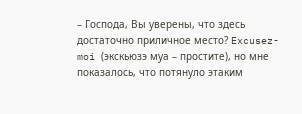– Господа, Вы уверены, что здесь достаточно приличное место? Excusez-moi (экскьюзэ муа – простите), но мне показалось, что потянуло этаким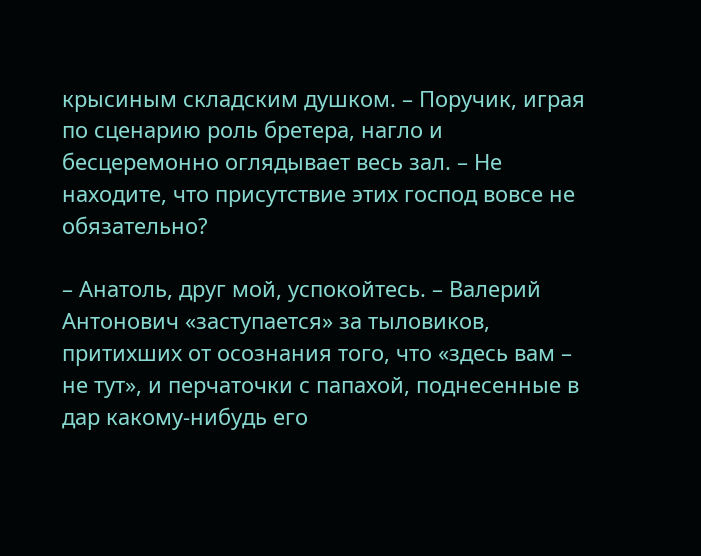крысиным складским душком. – Поручик, играя по сценарию роль бретера, нагло и бесцеремонно оглядывает весь зал. – Не находите, что присутствие этих господ вовсе не обязательно?

– Анатоль, друг мой, успокойтесь. – Валерий Антонович «заступается» за тыловиков, притихших от осознания того, что «здесь вам – не тут», и перчаточки с папахой, поднесенные в дар какому-нибудь его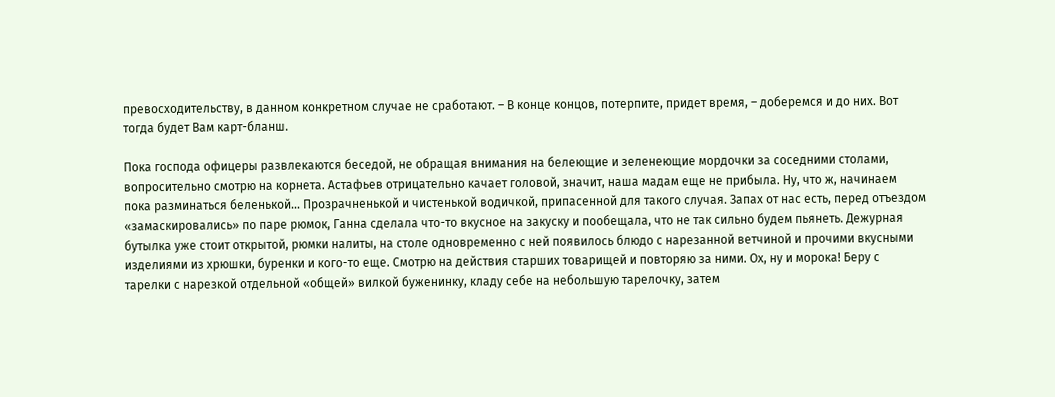превосходительству, в данном конкретном случае не сработают. – В конце концов, потерпите, придет время, – доберемся и до них. Вот тогда будет Вам карт-бланш.

Пока господа офицеры развлекаются беседой, не обращая внимания на белеющие и зеленеющие мордочки за соседними столами, вопросительно смотрю на корнета. Астафьев отрицательно качает головой, значит, наша мадам еще не прибыла. Ну, что ж, начинаем пока разминаться беленькой… Прозрачненькой и чистенькой водичкой, припасенной для такого случая. Запах от нас есть, перед отъездом «замаскировались» по паре рюмок, Ганна сделала что-то вкусное на закуску и пообещала, что не так сильно будем пьянеть. Дежурная бутылка уже стоит открытой, рюмки налиты, на столе одновременно с ней появилось блюдо с нарезанной ветчиной и прочими вкусными изделиями из хрюшки, буренки и кого-то еще. Смотрю на действия старших товарищей и повторяю за ними. Ох, ну и морока! Беру с тарелки с нарезкой отдельной «общей» вилкой буженинку, кладу себе на небольшую тарелочку, затем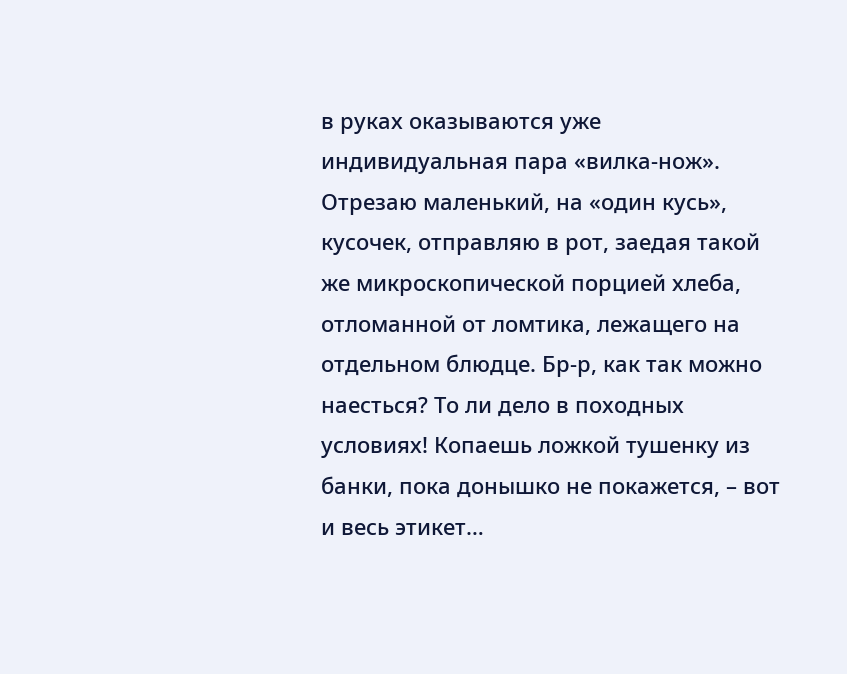в руках оказываются уже индивидуальная пара «вилка-нож». Отрезаю маленький, на «один кусь», кусочек, отправляю в рот, заедая такой же микроскопической порцией хлеба, отломанной от ломтика, лежащего на отдельном блюдце. Бр-р, как так можно наесться? То ли дело в походных условиях! Копаешь ложкой тушенку из банки, пока донышко не покажется, – вот и весь этикет…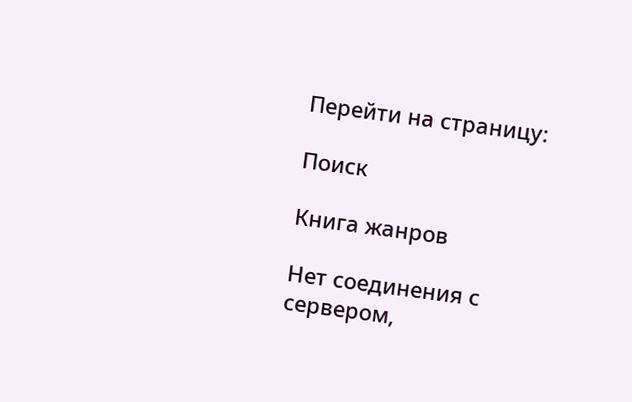Перейти на страницу:

Поиск

Книга жанров

Нет соединения с сервером,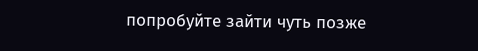попробуйте зайти чуть позже